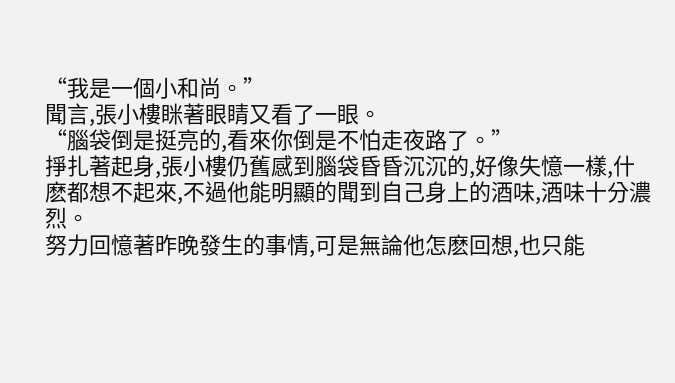“我是一個小和尚。”
聞言,張小樓眯著眼睛又看了一眼。
“腦袋倒是挺亮的,看來你倒是不怕走夜路了。”
掙扎著起身,張小樓仍舊感到腦袋昏昏沉沉的,好像失憶一樣,什麽都想不起來,不過他能明顯的聞到自己身上的酒味,酒味十分濃烈。
努力回憶著昨晚發生的事情,可是無論他怎麽回想,也只能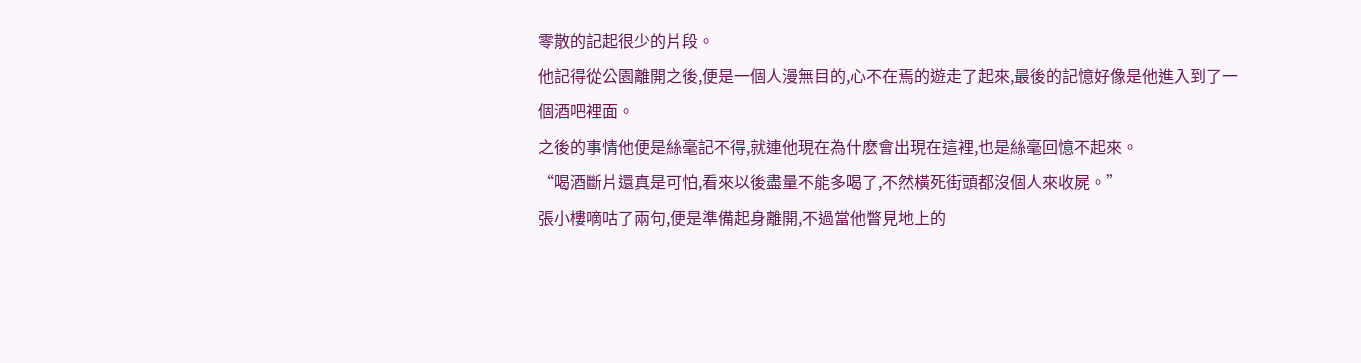零散的記起很少的片段。
他記得從公園離開之後,便是一個人漫無目的,心不在焉的遊走了起來,最後的記憶好像是他進入到了一個酒吧裡面。
之後的事情他便是絲毫記不得,就連他現在為什麽會出現在這裡,也是絲毫回憶不起來。
“喝酒斷片還真是可怕,看來以後盡量不能多喝了,不然橫死街頭都沒個人來收屍。”
張小樓嘀咕了兩句,便是準備起身離開,不過當他瞥見地上的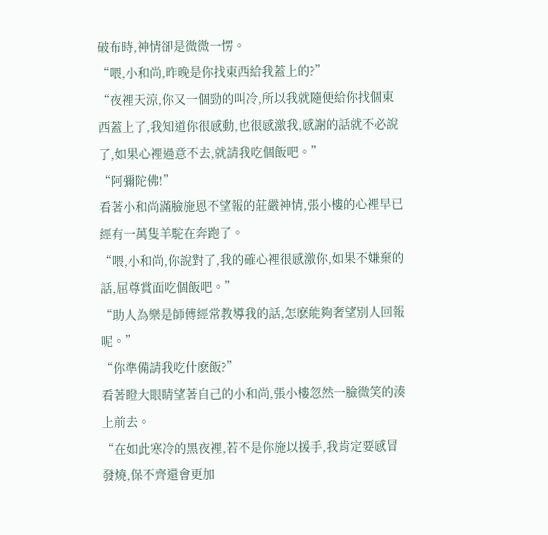破布時,神情卻是微微一愣。
“喂,小和尚,昨晚是你找東西給我蓋上的?”
“夜裡天涼,你又一個勁的叫冷,所以我就隨便給你找個東西蓋上了,我知道你很感動,也很感激我,感謝的話就不必說了,如果心裡過意不去,就請我吃個飯吧。”
“阿彌陀佛!”
看著小和尚滿臉施恩不望報的莊嚴神情,張小樓的心裡早已經有一萬隻羊駝在奔跑了。
“喂,小和尚,你說對了,我的確心裡很感激你,如果不嫌棄的話,屈尊賞面吃個飯吧。”
“助人為樂是師傅經常教導我的話,怎麽能夠奢望別人回報呢。”
“你準備請我吃什麽飯?”
看著瞪大眼睛望著自己的小和尚,張小樓忽然一臉微笑的湊上前去。
“在如此寒冷的黑夜裡,若不是你施以援手,我肯定要感冒發燒,保不齊還會更加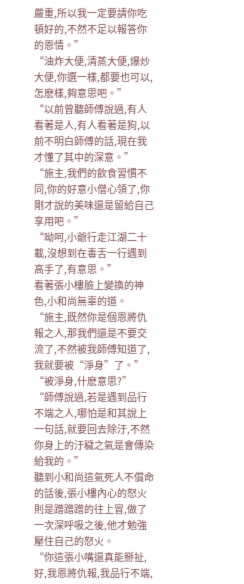嚴重,所以我一定要請你吃頓好的,不然不足以報答你的恩情。”
“油炸大便,清蒸大便,爆炒大便,你選一樣,都要也可以,怎麽樣,夠意思吧。”
“以前曾聽師傅說過,有人看著是人,有人看著是狗,以前不明白師傅的話,現在我才懂了其中的深意。”
“施主,我們的飲食習慣不同,你的好意小僧心領了,你剛才說的美味還是留給自己享用吧。”
“呦呵,小爺行走江湖二十載,沒想到在毒舌一行遇到高手了,有意思。”
看著張小樓臉上變換的神色,小和尚無辜的道。
“施主,既然你是個恩將仇報之人,那我們還是不要交流了,不然被我師傅知道了,我就要被“淨身”了。”
“被淨身,什麽意思?”
“師傅說過,若是遇到品行不端之人,哪怕是和其說上一句話,就要回去除汙,不然你身上的汙穢之氣是會傳染給我的。”
聽到小和尚這氣死人不償命的話後,張小樓內心的怒火則是蹭蹭蹭的往上冒,做了一次深呼吸之後,他才勉強壓住自己的怒火。
“你這張小嘴還真能掰扯,好,我恩將仇報,我品行不端,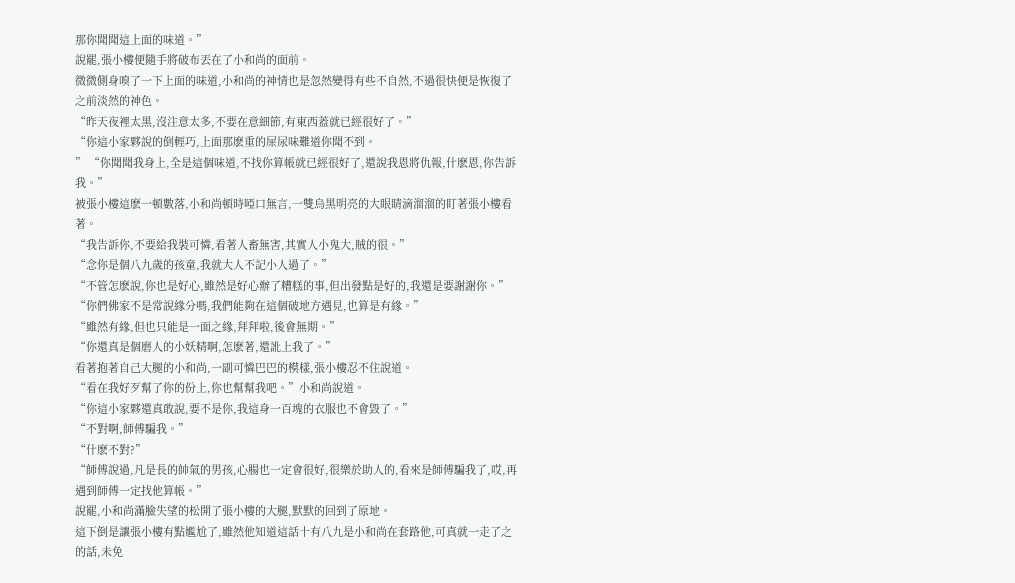那你聞聞這上面的味道。”
說罷,張小樓便隨手將破布丟在了小和尚的面前。
微微側身嗅了一下上面的味道,小和尚的神情也是忽然變得有些不自然,不過很快便是恢復了之前淡然的神色。
“昨天夜裡太黑,沒注意太多,不要在意細節,有東西蓋就已經很好了。”
“你這小家夥說的倒輕巧,上面那麽重的屎尿味難道你聞不到。
” “你聞聞我身上,全是這個味道,不找你算帳就已經很好了,還說我恩將仇報,什麽恩,你告訴我。”
被張小樓這麽一頓數落,小和尚頓時啞口無言,一雙烏黑明亮的大眼睛滴溜溜的盯著張小樓看著。
“我告訴你,不要給我裝可憐,看著人畜無害,其實人小鬼大,賊的很。”
“念你是個八九歲的孩童,我就大人不記小人過了。”
“不管怎麽說,你也是好心,雖然是好心辦了糟糕的事,但出發點是好的,我還是要謝謝你。”
“你們佛家不是常說緣分嗎,我們能夠在這個破地方遇見,也算是有緣。”
“雖然有緣,但也只能是一面之緣,拜拜啦,後會無期。”
“你還真是個磨人的小妖精啊,怎麽著,還訛上我了。”
看著抱著自己大腿的小和尚,一副可憐巴巴的模樣,張小樓忍不住說道。
“看在我好歹幫了你的份上,你也幫幫我吧。”小和尚說道。
“你這小家夥還真敢說,要不是你,我這身一百塊的衣服也不會毀了。”
“不對啊,師傅騙我。”
“什麽不對?”
“師傅說過,凡是長的帥氣的男孩,心腸也一定會很好,很樂於助人的,看來是師傅騙我了,哎,再遇到師傅一定找他算帳。”
說罷,小和尚滿臉失望的松開了張小樓的大腿,默默的回到了原地。
這下倒是讓張小樓有點尷尬了,雖然他知道這話十有八九是小和尚在套路他,可真就一走了之的話,未免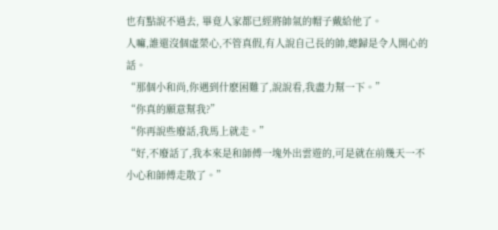也有點說不過去, 畢竟人家都已經將帥氣的帽子戴給他了。
人嘛,誰還沒個虛榮心,不管真假,有人說自己長的帥,總歸是令人開心的話。
“那個小和尚,你遇到什麽困難了,說說看,我盡力幫一下。”
“你真的願意幫我?”
“你再說些廢話,我馬上就走。”
“好,不廢話了,我本來是和師傅一塊外出雲遊的,可是就在前幾天一不小心和師傅走散了。”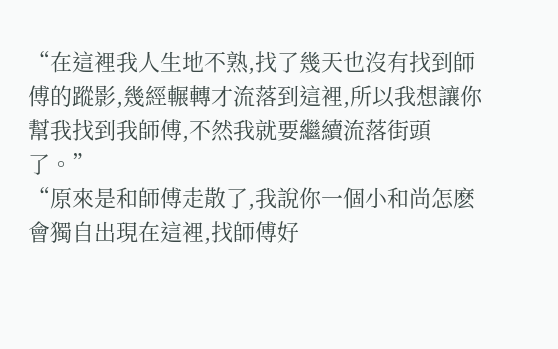“在這裡我人生地不熟,找了幾天也沒有找到師傅的蹤影,幾經輾轉才流落到這裡,所以我想讓你幫我找到我師傅,不然我就要繼續流落街頭了。”
“原來是和師傅走散了,我說你一個小和尚怎麽會獨自出現在這裡,找師傅好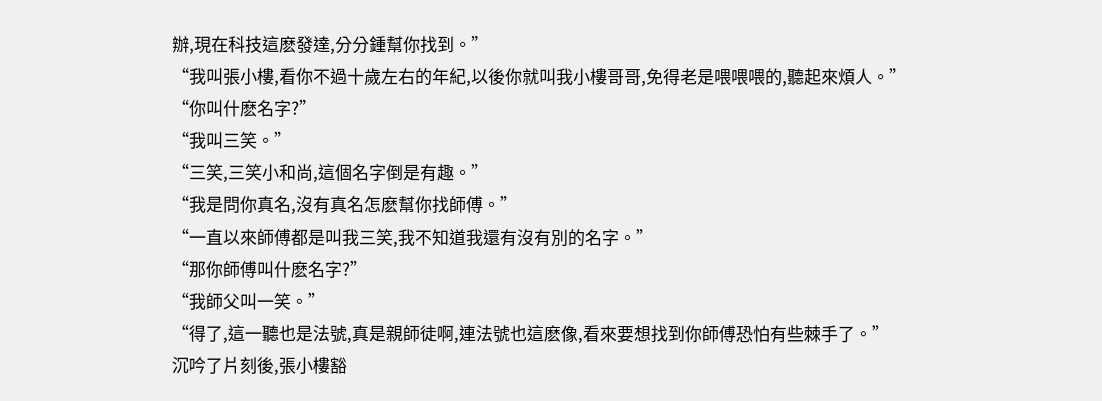辦,現在科技這麽發達,分分鍾幫你找到。”
“我叫張小樓,看你不過十歲左右的年紀,以後你就叫我小樓哥哥,免得老是喂喂喂的,聽起來煩人。”
“你叫什麽名字?”
“我叫三笑。”
“三笑,三笑小和尚,這個名字倒是有趣。”
“我是問你真名,沒有真名怎麽幫你找師傅。”
“一直以來師傅都是叫我三笑,我不知道我還有沒有別的名字。”
“那你師傅叫什麽名字?”
“我師父叫一笑。”
“得了,這一聽也是法號,真是親師徒啊,連法號也這麽像,看來要想找到你師傅恐怕有些棘手了。”
沉吟了片刻後,張小樓豁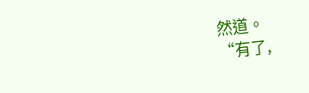然道。
“有了,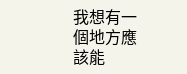我想有一個地方應該能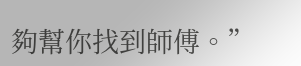夠幫你找到師傅。”